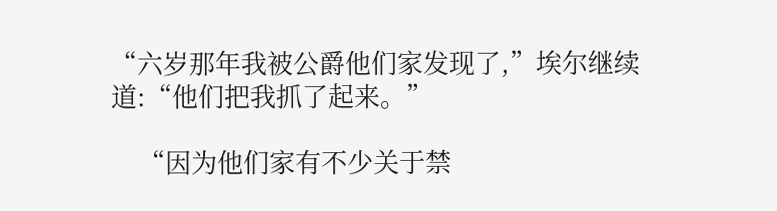“六岁那年我被公爵他们家发现了,”埃尔继续道:“他们把我抓了起来。”

    “因为他们家有不少关于禁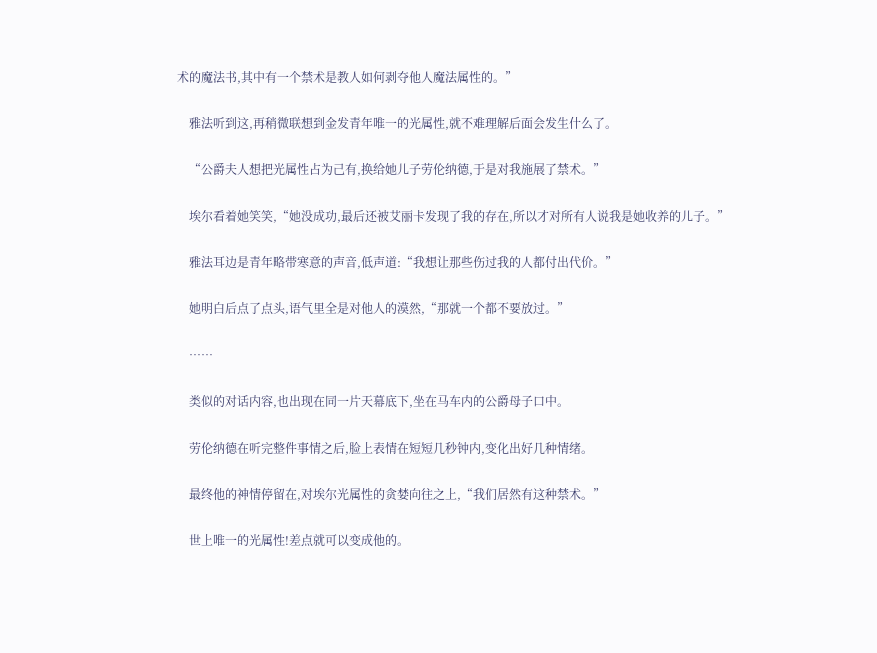术的魔法书,其中有一个禁术是教人如何剥夺他人魔法属性的。”

    雅法听到这,再稍微联想到金发青年唯一的光属性,就不难理解后面会发生什么了。

    “公爵夫人想把光属性占为己有,换给她儿子劳伦纳德,于是对我施展了禁术。”

    埃尔看着她笑笑,“她没成功,最后还被艾丽卡发现了我的存在,所以才对所有人说我是她收养的儿子。”

    雅法耳边是青年略带寒意的声音,低声道:“我想让那些伤过我的人都付出代价。”

    她明白后点了点头,语气里全是对他人的漠然,“那就一个都不要放过。”

    ……

    类似的对话内容,也出现在同一片天幕底下,坐在马车内的公爵母子口中。

    劳伦纳德在听完整件事情之后,脸上表情在短短几秒钟内,变化出好几种情绪。

    最终他的神情停留在,对埃尔光属性的贪婪向往之上,“我们居然有这种禁术。”

    世上唯一的光属性!差点就可以变成他的。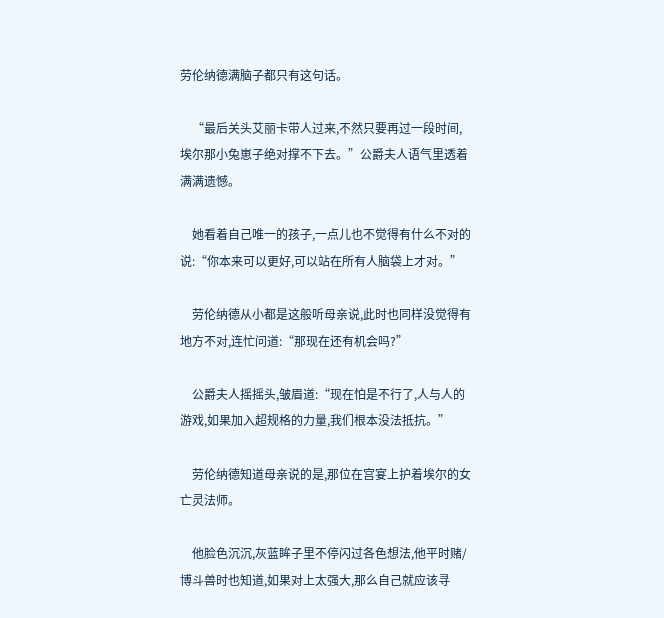劳伦纳德满脑子都只有这句话。

    “最后关头艾丽卡带人过来,不然只要再过一段时间,埃尔那小兔崽子绝对撑不下去。”公爵夫人语气里透着满满遗憾。

    她看着自己唯一的孩子,一点儿也不觉得有什么不对的说:“你本来可以更好,可以站在所有人脑袋上才对。”

    劳伦纳德从小都是这般听母亲说,此时也同样没觉得有地方不对,连忙问道:“那现在还有机会吗?”

    公爵夫人摇摇头,皱眉道:“现在怕是不行了,人与人的游戏,如果加入超规格的力量,我们根本没法抵抗。”

    劳伦纳德知道母亲说的是,那位在宫宴上护着埃尔的女亡灵法师。

    他脸色沉沉,灰蓝眸子里不停闪过各色想法,他平时赌/博斗兽时也知道,如果对上太强大,那么自己就应该寻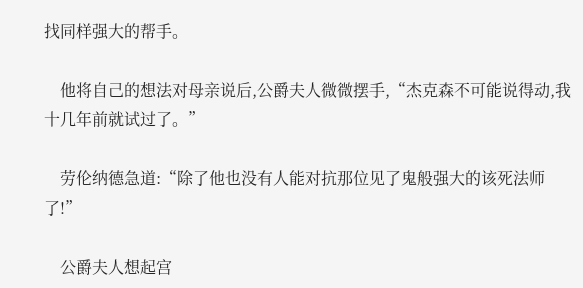找同样强大的帮手。

    他将自己的想法对母亲说后,公爵夫人微微摆手,“杰克森不可能说得动,我十几年前就试过了。”

    劳伦纳德急道:“除了他也没有人能对抗那位见了鬼般强大的该死法师了!”

    公爵夫人想起宫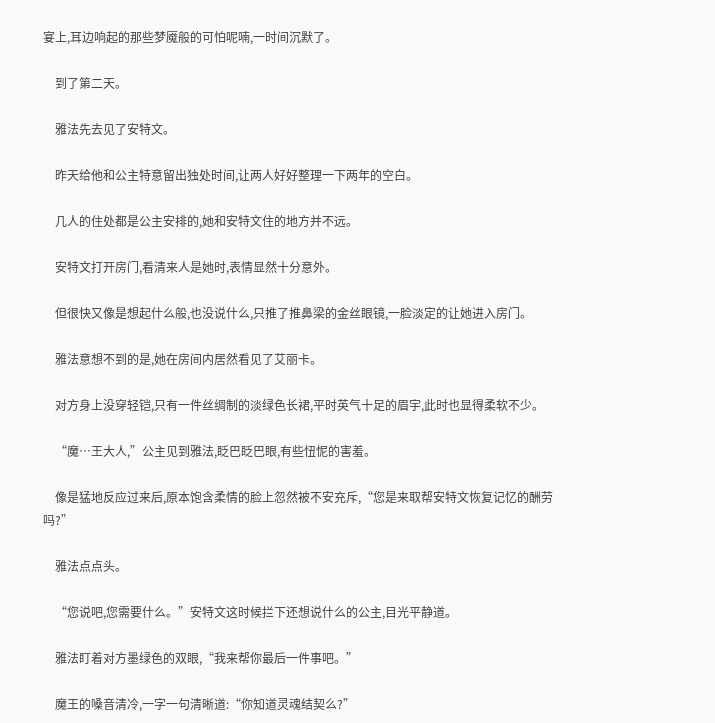宴上,耳边响起的那些梦魇般的可怕呢喃,一时间沉默了。

    到了第二天。

    雅法先去见了安特文。

    昨天给他和公主特意留出独处时间,让两人好好整理一下两年的空白。

    几人的住处都是公主安排的,她和安特文住的地方并不远。

    安特文打开房门,看清来人是她时,表情显然十分意外。

    但很快又像是想起什么般,也没说什么,只推了推鼻梁的金丝眼镜,一脸淡定的让她进入房门。

    雅法意想不到的是,她在房间内居然看见了艾丽卡。

    对方身上没穿轻铠,只有一件丝绸制的淡绿色长裙,平时英气十足的眉宇,此时也显得柔软不少。

    “魔…王大人,”公主见到雅法,眨巴眨巴眼,有些忸怩的害羞。

    像是猛地反应过来后,原本饱含柔情的脸上忽然被不安充斥,“您是来取帮安特文恢复记忆的酬劳吗?”

    雅法点点头。

    “您说吧,您需要什么。”安特文这时候拦下还想说什么的公主,目光平静道。

    雅法盯着对方墨绿色的双眼,“我来帮你最后一件事吧。”

    魔王的嗓音清冷,一字一句清晰道:“你知道灵魂结契么?”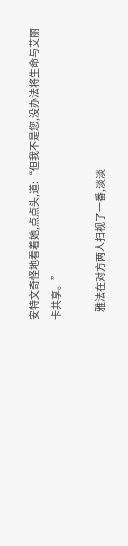安特文奇怪地看着她,点点头,道:“但我不是您,没办法将生命与艾丽卡共享。”

    雅法在对方两人扫视了一番,淡淡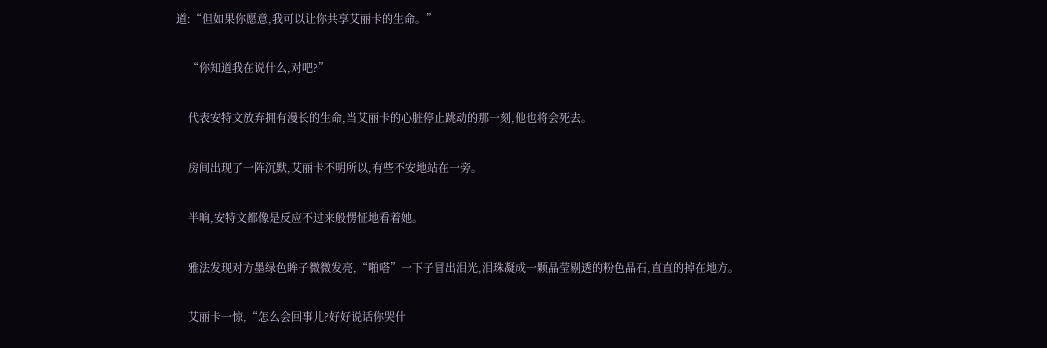道:“但如果你愿意,我可以让你共享艾丽卡的生命。”

    “你知道我在说什么,对吧?”

    代表安特文放弃拥有漫长的生命,当艾丽卡的心脏停止跳动的那一刻,他也将会死去。

    房间出现了一阵沉默,艾丽卡不明所以,有些不安地站在一旁。

    半晌,安特文都像是反应不过来般愣怔地看着她。

    雅法发现对方墨绿色眸子微微发亮,“啪嗒”一下子冒出泪光,泪珠凝成一颗晶莹剔透的粉色晶石,直直的掉在地方。

    艾丽卡一惊,“怎么会回事儿?好好说话你哭什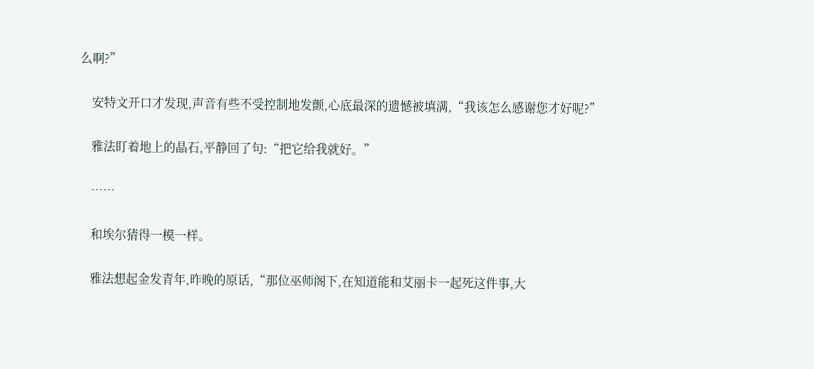么啊?”

    安特文开口才发现,声音有些不受控制地发颤,心底最深的遗憾被填满,“我该怎么感谢您才好呢?”

    雅法盯着地上的晶石,平静回了句:“把它给我就好。”

    ……

    和埃尔猜得一模一样。

    雅法想起金发青年,昨晚的原话,“那位巫师阁下,在知道能和艾丽卡一起死这件事,大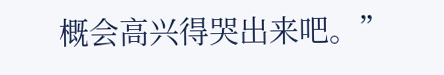概会高兴得哭出来吧。”